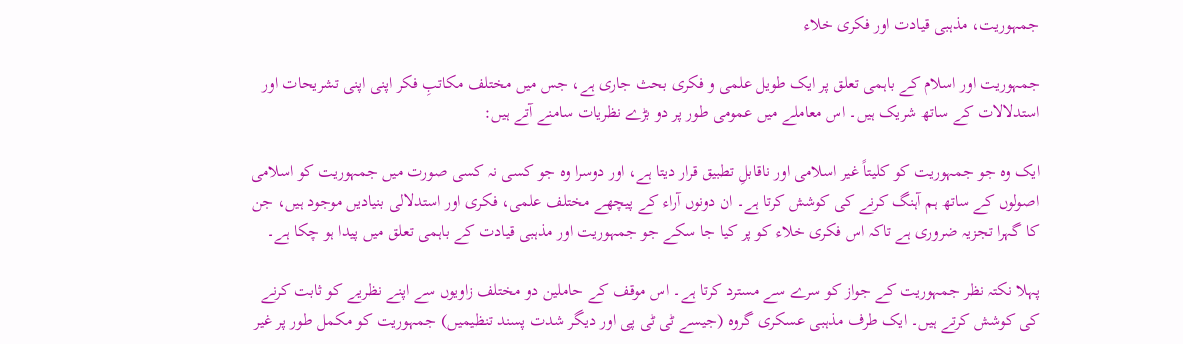جمہوریت، مذہبی قیادت اور فکری خلاء

جمہوریت اور اسلام کے باہمی تعلق پر ایک طویل علمی و فکری بحث جاری ہے، جس میں مختلف مکاتبِ فکر اپنی اپنی تشریحات اور استدلالات کے ساتھ شریک ہیں۔ اس معاملے میں عمومی طور پر دو بڑے نظریات سامنے آتے ہیں:

ایک وہ جو جمہوریت کو کلیتاً غیر اسلامی اور ناقابلِ تطبیق قرار دیتا ہے، اور دوسرا وہ جو کسی نہ کسی صورت میں جمہوریت کو اسلامی اصولوں کے ساتھ ہم آہنگ کرنے کی کوشش کرتا ہے۔ ان دونوں آراء کے پیچھے مختلف علمی، فکری اور استدلالی بنیادیں موجود ہیں، جن کا گہرا تجزیہ ضروری ہے تاکہ اس فکری خلاء کو پر کیا جا سکے جو جمہوریت اور مذہبی قیادت کے باہمی تعلق میں پیدا ہو چکا ہے۔

پہلا نکتہ نظر جمہوریت کے جواز کو سرے سے مسترد کرتا ہے۔ اس موقف کے حاملین دو مختلف زاویوں سے اپنے نظریے کو ثابت کرنے کی کوشش کرتے ہیں۔ ایک طرف مذہبی عسکری گروہ (جیسے ٹی ٹی پی اور دیگر شدت پسند تنظیمیں) جمہوریت کو مکمل طور پر غیر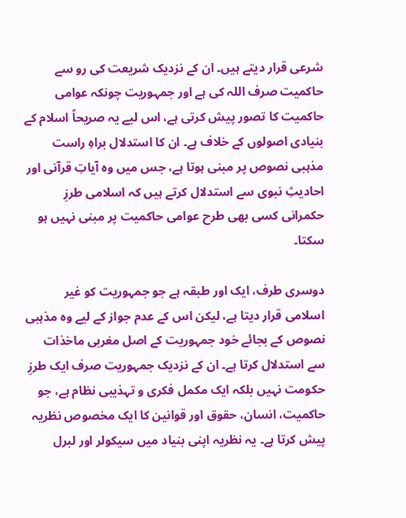شرعی قرار دیتے ہیں۔ ان کے نزدیک شریعت کی رو سے حاکمیت صرف اللہ کی ہے اور جمہوریت چونکہ عوامی حاکمیت کا تصور پیش کرتی ہے، اس لیے یہ صریحاً اسلام کے بنیادی اصولوں کے خلاف ہے۔ ان کا استدلال براہِ راست مذہبی نصوص پر مبنی ہوتا ہے، جس میں وہ آیاتِ قرآنی اور احادیثِ نبوی سے استدلال کرتے ہیں کہ اسلامی طرزِ حکمرانی کسی بھی طرح عوامی حاکمیت پر مبنی نہیں ہو سکتا۔

دوسری طرف، ایک اور طبقہ ہے جو جمہوریت کو غیر اسلامی قرار دیتا ہے، لیکن اس کے عدم جواز کے لیے وہ مذہبی نصوص کے بجائے خود جمہوریت کے اصل مغربی ماخذات سے استدلال کرتا ہے۔ ان کے نزدیک جمہوریت صرف ایک طرزِ حکومت نہیں بلکہ ایک مکمل فکری و تہذیبی نظام ہے، جو حاکمیت، انسان، حقوق اور قوانین کا ایک مخصوص نظریہ پیش کرتا ہے۔ یہ نظریہ اپنی بنیاد میں سیکولر اور لبرل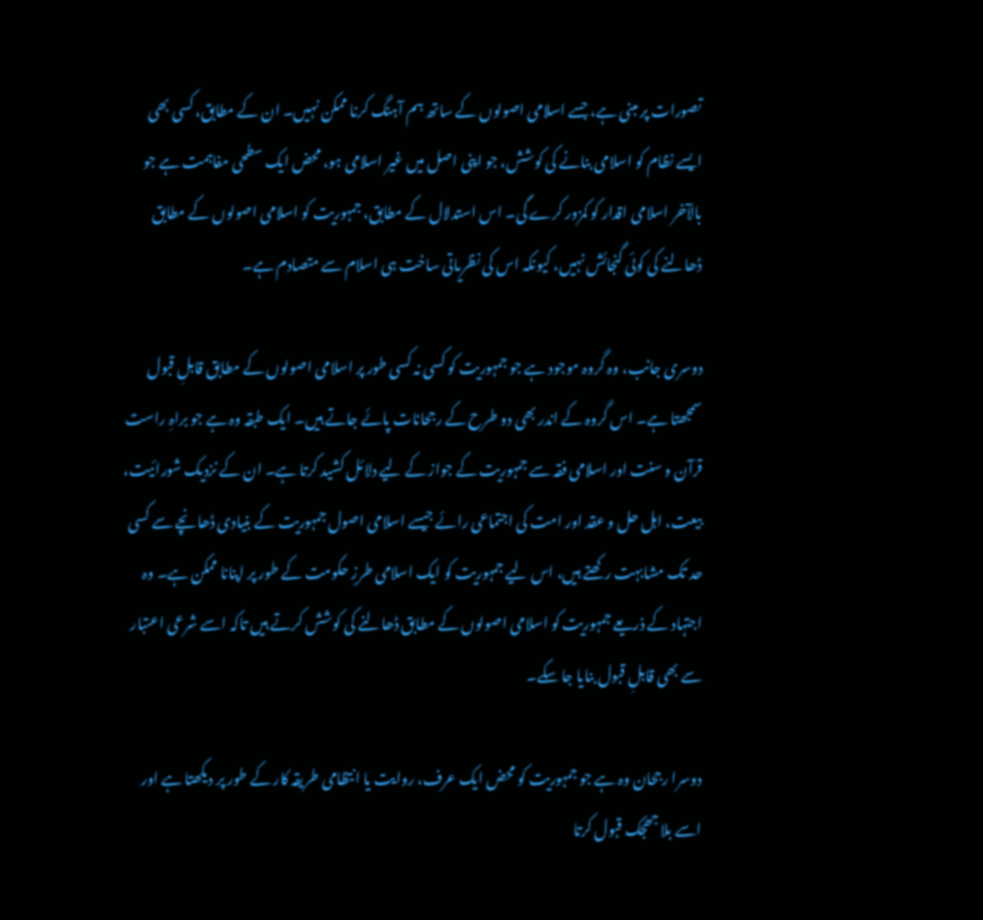تصورات پر مبنی ہے، جسے اسلامی اصولوں کے ساتھ ہم آہنگ کرنا ممکن نہیں۔ ان کے مطابق، کسی بھی ایسے نظام کو اسلامی بنانے کی کوشش، جو اپنی اصل میں غیر اسلامی ہو، محض ایک سطحی مفاہمت ہے جو بالآخر اسلامی اقدار کو کمزور کرے گی۔ اس استدلال کے مطابق، جمہوریت کو اسلامی اصولوں کے مطابق ڈھالنے کی کوئی گنجائش نہیں، کیونکہ اس کی نظریاتی ساخت ہی اسلام سے متصادم ہے۔

دوسری جانب، وہ گروہ موجود ہے جو جمہوریت کو کسی نہ کسی طور پر اسلامی اصولوں کے مطابق قابلِ قبول سمجھتا ہے۔ اس گروہ کے اندر بھی دو طرح کے رجحانات پائے جاتے ہیں۔ ایک طبقہ وہ ہے جو براہِ راست قرآن و سنت اور اسلامی فقہ سے جمہوریت کے جواز کے لیے دلائل کشید کرتا ہے۔ ان کے نزدیک شورائیت، بیعت، اہل حل و عقد اور امت کی اجتماعی رائے جیسے اسلامی اصول جمہوریت کے بنیادی ڈھانچے سے کسی حد تک مشابہت رکھتے ہیں، اس لیے جمہوریت کو ایک اسلامی طرزِ حکومت کے طور پر اپنانا ممکن ہے۔ وہ اجتہاد کے ذریعے جمہوریت کو اسلامی اصولوں کے مطابق ڈھالنے کی کوشش کرتے ہیں تاکہ اسے شرعی اعتبار سے بھی قابلِ قبول بنایا جا سکے۔

دوسرا رجحان وہ ہے جو جمہوریت کو محض ایک عرف، روایت یا انتظامی طریقہ کار کے طور پر دیکھتا ہے اور اسے بلا جھجک قبول کرتا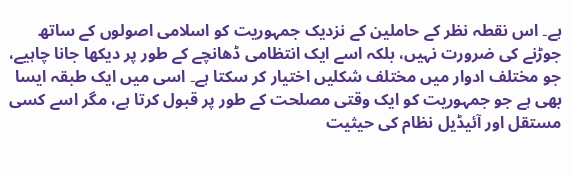ہے۔ اس نقطہ نظر کے حاملین کے نزدیک جمہوریت کو اسلامی اصولوں کے ساتھ جوڑنے کی ضرورت نہیں، بلکہ اسے ایک انتظامی ڈھانچے کے طور پر دیکھا جانا چاہیے، جو مختلف ادوار میں مختلف شکلیں اختیار کر سکتا ہے۔ اسی میں ایک طبقہ ایسا بھی ہے جو جمہوریت کو ایک وقتی مصلحت کے طور پر قبول کرتا ہے، مگر اسے کسی مستقل اور آئیڈیل نظام کی حیثیت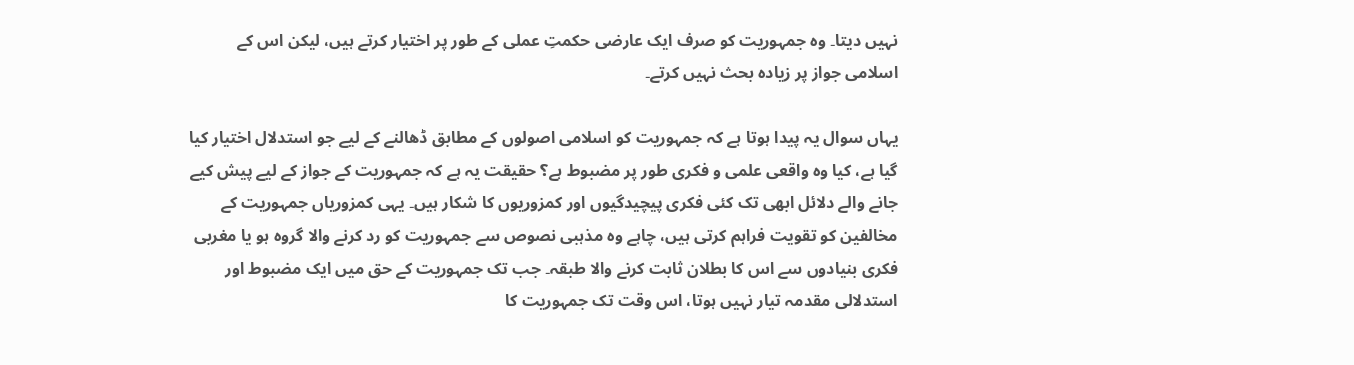نہیں دیتا۔ وہ جمہوریت کو صرف ایک عارضی حکمتِ عملی کے طور پر اختیار کرتے ہیں، لیکن اس کے اسلامی جواز پر زیادہ بحث نہیں کرتے۔

یہاں سوال یہ پیدا ہوتا ہے کہ جمہوریت کو اسلامی اصولوں کے مطابق ڈھالنے کے لیے جو استدلال اختیار کیا گیا ہے، کیا وہ واقعی علمی و فکری طور پر مضبوط ہے؟ حقیقت یہ ہے کہ جمہوریت کے جواز کے لیے پیش کیے جانے والے دلائل ابھی تک کئی فکری پیچیدگیوں اور کمزوریوں کا شکار ہیں۔ یہی کمزوریاں جمہوریت کے مخالفین کو تقویت فراہم کرتی ہیں، چاہے وہ مذہبی نصوص سے جمہوریت کو رد کرنے والا گروہ ہو یا مغربی فکری بنیادوں سے اس کا بطلان ثابت کرنے والا طبقہ۔ جب تک جمہوریت کے حق میں ایک مضبوط اور استدلالی مقدمہ تیار نہیں ہوتا، اس وقت تک جمہوریت کا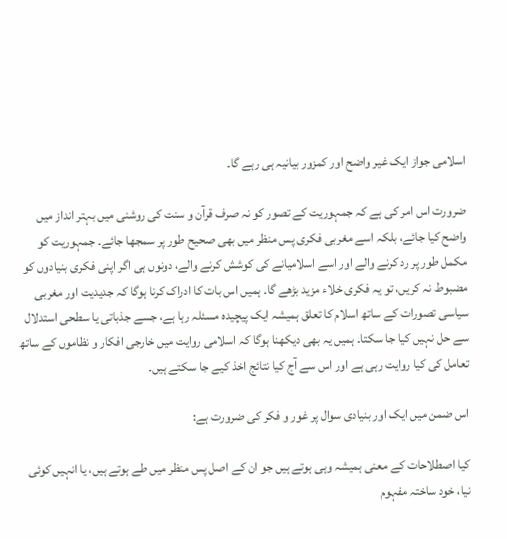اسلامی جواز ایک غیر واضح اور کمزور بیانیہ ہی رہے گا۔

ضرورت اس امر کی ہے کہ جمہوریت کے تصور کو نہ صرف قرآن و سنت کی روشنی میں بہتر انداز میں واضح کیا جائے، بلکہ اسے مغربی فکری پس منظر میں بھی صحیح طور پر سمجھا جائے۔ جمہوریت کو مکمل طور پر رد کرنے والے اور اسے اسلامیانے کی کوشش کرنے والے، دونوں ہی اگر اپنی فکری بنیادوں کو مضبوط نہ کریں، تو یہ فکری خلاء مزید بڑھے گا۔ ہمیں اس بات کا ادراک کرنا ہوگا کہ جدیدیت اور مغربی سیاسی تصورات کے ساتھ اسلام کا تعلق ہمیشہ ایک پیچیدہ مسئلہ رہا ہے، جسے جذباتی یا سطحی استدلال سے حل نہیں کیا جا سکتا۔ ہمیں یہ بھی دیکھنا ہوگا کہ اسلامی روایت میں خارجی افکار و نظاموں کے ساتھ تعامل کی کیا روایت رہی ہے اور اس سے آج کیا نتائج اخذ کیے جا سکتے ہیں۔

اس ضمن میں ایک اور بنیادی سوال پر غور و فکر کی ضرورت ہے:

کیا اصطلاحات کے معنی ہمیشہ وہی ہوتے ہیں جو ان کے اصل پس منظر میں طے ہوتے ہیں، یا انہیں کوئی نیا، خود ساختہ مفہوم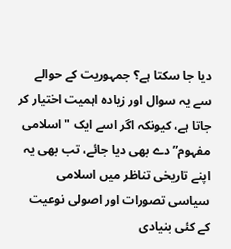دیا جا سکتا ہے؟ جمہوریت کے حوالے سے یہ سوال اور زیادہ اہمیت اختیار کر جاتا ہے، کیونکہ اگر اسے ایک "اسلامی مفہوم” دے بھی دیا جائے، تب بھی یہ اپنے تاریخی تناظر میں اسلامی سیاسی تصورات اور اصولی نوعیت کے کئی بنیادی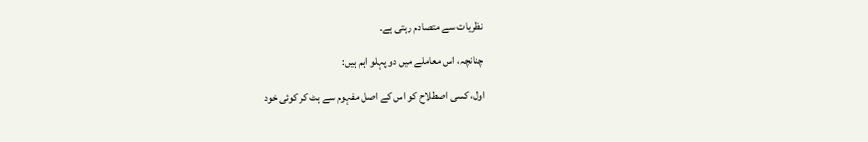نظریات سے متصادم رہتی ہے۔

چنانچہ، اس معاملے میں دو پہلو اہم ہیں:

اول، کسی اصطلاح کو اس کے اصل مفہوم سے ہٹ کر کوئی خود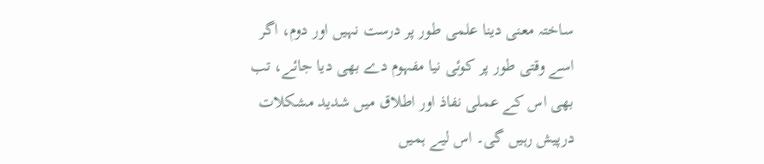ساختہ معنی دینا علمی طور پر درست نہیں اور دوم، اگر اسے وقتی طور پر کوئی نیا مفہوم دے بھی دیا جائے، تب بھی اس کے عملی نفاذ اور اطلاق میں شدید مشکلات درپیش رہیں گی۔ اس لیے ہمیں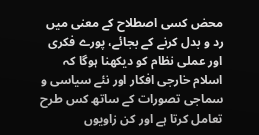محض کسی اصطلاح کے معنی میں رد و بدل کرنے کے بجائے، پورے فکری اور عملی نظام کو دیکھنا ہوگا کہ اسلام خارجی افکار اور نئے سیاسی و سماجی تصورات کے ساتھ کس طرح تعامل کرتا ہے اور کن زاویوں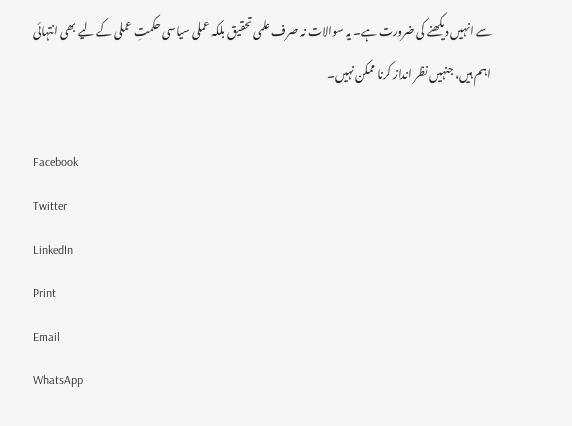سے انہیں دیکھنے کی ضرورت ہے۔ یہ سوالات نہ صرف علمی تحقیق بلکہ عملی سیاسی حکمتِ عملی کے لیے بھی انتہائی اہم ہیں، جنہیں نظر انداز کرنا ممکن نہیں۔

Facebook
Twitter
LinkedIn
Print
Email
WhatsApp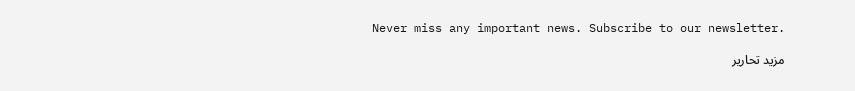Never miss any important news. Subscribe to our newsletter.

مزید تحاریر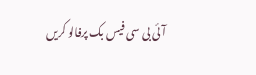آئی بی سی فیس بک پرفالو کریں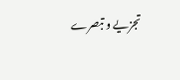تجزیے و تبصرے